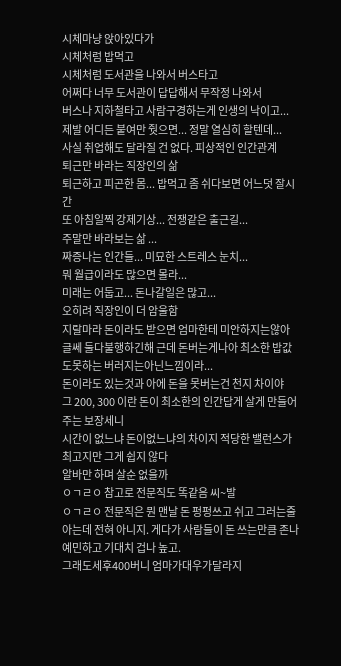시체마냥 앉아있다가
시체처럼 밥먹고
시체처럼 도서관을 나와서 버스타고
어쩌다 너무 도서관이 답답해서 무작정 나와서
버스나 지하철타고 사람구경하는게 인생의 낙이고...
제발 어디든 붙여만 줫으면... 정말 열심히 할텐데...
사실 취업해도 달라질 건 없다. 피상적인 인간관계
퇴근만 바라는 직장인의 삶
퇴근하고 피곤한 몸... 밥먹고 좀 쉬다보면 어느덧 잘시간
또 아침일찍 강제기상... 전쟁같은 출근길...
주말만 바라보는 삶 ...
짜증나는 인간들... 미묘한 스트레스 눈치...
뭐 월급이라도 많으면 몰라...
미래는 어둡고... 돈나갈일은 많고...
오히려 직장인이 더 암울함
지랄마라 돈이라도 받으면 엄마한테 미안하지는않아
글쎄 둘다불행하긴해 근데 돈버는게나아 최소한 밥값도못하는 버러지는아닌느낌이라...
돈이라도 있는것과 아에 돈을 못버는건 천지 차이야
그 200, 300 이란 돈이 최소한의 인간답게 살게 만들어주는 보장세니
시간이 없느냐 돈이없느냐의 차이지 적당한 밸런스가 최고지만 그게 쉽지 않다
알바만 하며 살순 없을까
ㅇㄱㄹㅇ 참고로 전문직도 똑같음 씨~발
ㅇㄱㄹㅇ 전문직은 뭔 맨날 돈 펑펑쓰고 쉬고 그러는줄 아는데 전혀 아니지. 게다가 사람들이 돈 쓰는만큼 존나 예민하고 기대치 겁나 높고.
그래도세후400버니 엄마가대우가달라지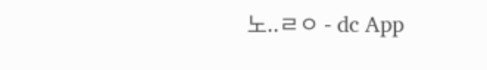노..ㄹㅇ - dc App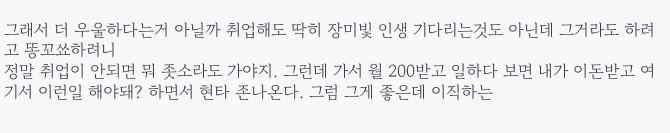그래서 더 우울하다는거 아닐까 취업해도 딱히 장미빛 인생 기다리는것도 아닌데 그거라도 하려고 똥꼬쑈하려니
정말 취업이 안되면 뭐 좃소라도 가야지. 그런데 가서 월 200받고 일하다 보면 내가 이돈받고 여기서 이런일 해야돼? 하면서 현타 존나온다. 그럼 그게 좋은데 이직하는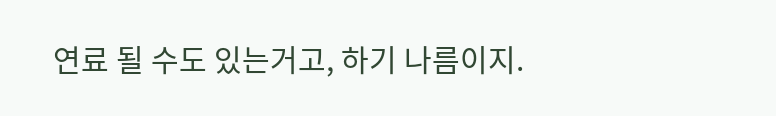연료 될 수도 있는거고, 하기 나름이지.